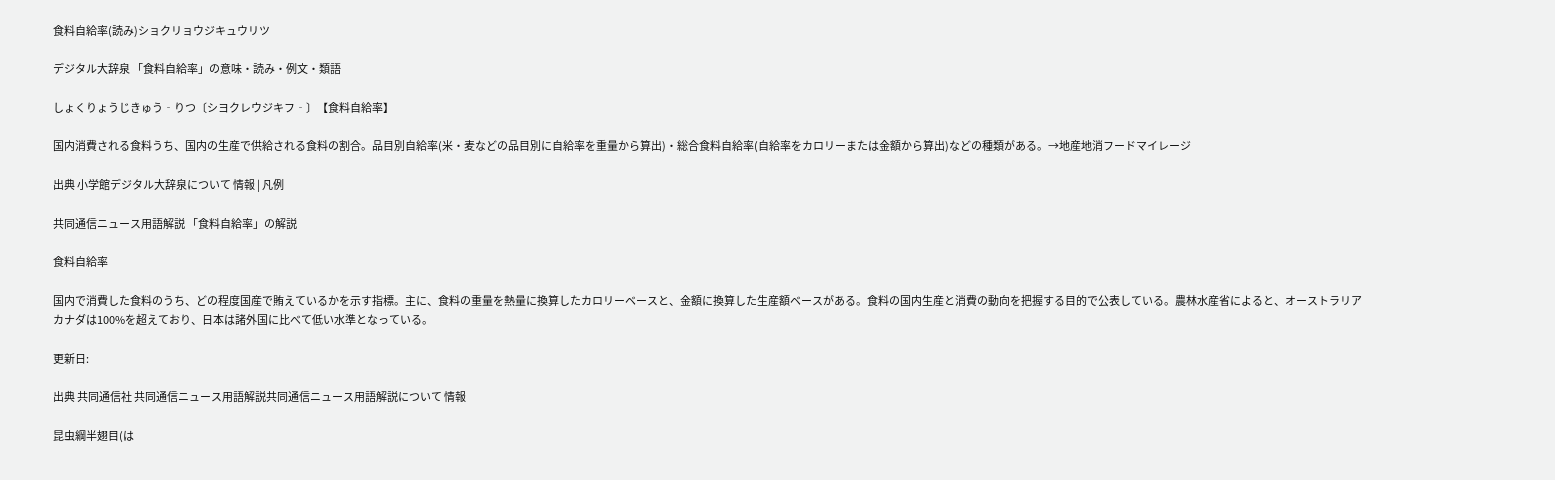食料自給率(読み)ショクリョウジキュウリツ

デジタル大辞泉 「食料自給率」の意味・読み・例文・類語

しょくりょうじきゅう‐りつ〔シヨクレウジキフ‐〕【食料自給率】

国内消費される食料うち、国内の生産で供給される食料の割合。品目別自給率(米・麦などの品目別に自給率を重量から算出)・総合食料自給率(自給率をカロリーまたは金額から算出)などの種類がある。→地産地消フードマイレージ

出典 小学館デジタル大辞泉について 情報 | 凡例

共同通信ニュース用語解説 「食料自給率」の解説

食料自給率

国内で消費した食料のうち、どの程度国産で賄えているかを示す指標。主に、食料の重量を熱量に換算したカロリーベースと、金額に換算した生産額ベースがある。食料の国内生産と消費の動向を把握する目的で公表している。農林水産省によると、オーストラリアカナダは100%を超えており、日本は諸外国に比べて低い水準となっている。

更新日:

出典 共同通信社 共同通信ニュース用語解説共同通信ニュース用語解説について 情報

昆虫綱半翅目(は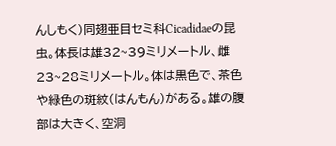んしもく)同翅亜目セミ科Cicadidaeの昆虫。体長は雄32~39ミリメートル、雌23~28ミリメートル。体は黒色で、茶色や緑色の斑紋(はんもん)がある。雄の腹部は大きく、空洞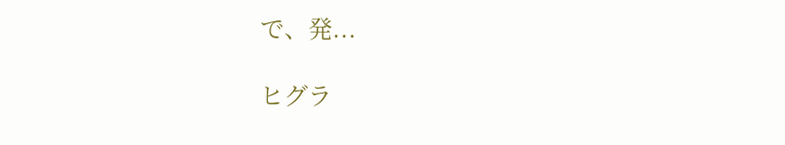で、発...

ヒグラ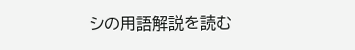シの用語解説を読む